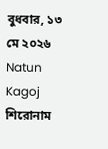বুধবার, ১৩ মে ২০২৬
Natun Kagoj
শিরোনাম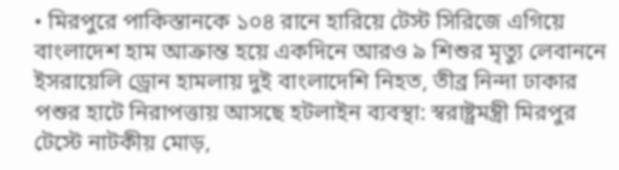• মিরপুরে পাকিস্তানকে ১০৪ রানে হারিয়ে টেস্ট সিরিজে এগিয়ে বাংলাদেশ হাম আক্রান্ত হয়ে একদিনে আরও ৯ শিশুর মৃত্যু লেবাননে ইসরায়েলি ড্রোন হামলায় দুই বাংলাদেশি নিহত, তীব্র নিন্দা ঢাকার পশুর হাটে নিরাপত্তায় আসছে হটলাইন ব্যবস্থা: স্বরাষ্ট্রমন্ত্রী মিরপুর টেস্টে নাটকীয় মোড়,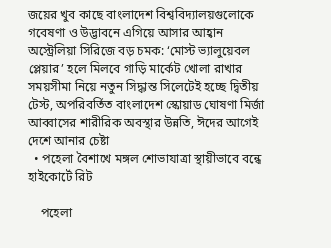জয়ের খুব কাছে বাংলাদেশ বিশ্ববিদ্যালয়গুলোকে গবেষণা ও উদ্ভাবনে এগিয়ে আসার আহ্বান অস্ট্রেলিয়া সিরিজে বড় চমক: ‘মোস্ট ভ্যালুয়েবল প্লেয়ার’ হলে মিলবে গাড়ি মার্কেট খোলা রাখার সময়সীমা নিয়ে নতুন সিদ্ধান্ত সিলেটেই হচ্ছে দ্বিতীয় টেস্ট, অপরিবর্তিত বাংলাদেশ স্কোয়াড ঘোষণা মির্জা আব্বাসের শারীরিক অবস্থার উন্নতি, ঈদের আগেই দেশে আনার চেষ্টা
  • পহেলা বৈশাখে মঙ্গল শোভাযাত্রা স্থায়ীভাবে বন্ধে হাইকোর্টে রিট

    পহেলা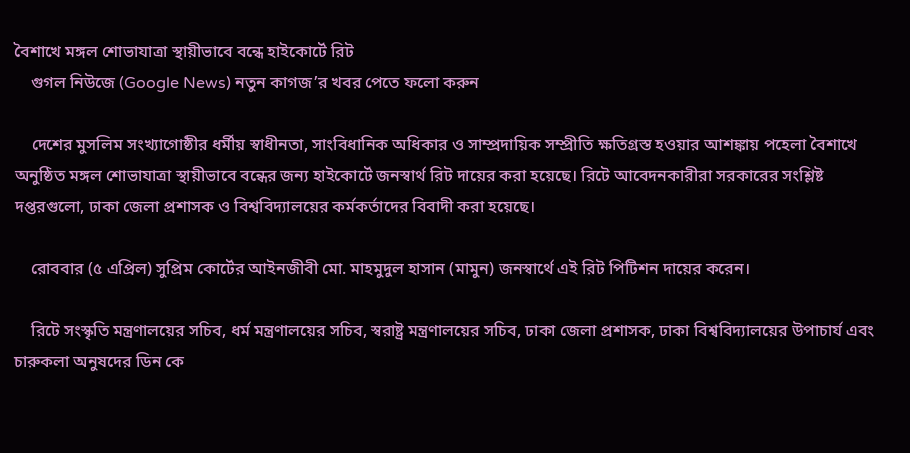বৈশাখে মঙ্গল শোভাযাত্রা স্থায়ীভাবে বন্ধে হাইকোর্টে রিট
    গুগল নিউজে (Google News) নতুন কাগজ’র খবর পেতে ফলো করুন

    দেশের মুসলিম সংখ্যাগোষ্ঠীর ধর্মীয় স্বাধীনতা, সাংবিধানিক অধিকার ও সাম্প্রদায়িক সম্প্রীতি ক্ষতিগ্রস্ত হওয়ার আশঙ্কায় পহেলা বৈশাখে অনুষ্ঠিত মঙ্গল শোভাযাত্রা স্থায়ীভাবে বন্ধের জন্য হাইকোর্টে জনস্বার্থ রিট দায়ের করা হয়েছে। রিটে আবেদনকারীরা সরকারের সংশ্লিষ্ট দপ্তরগুলো, ঢাকা জেলা প্রশাসক ও বিশ্ববিদ্যালয়ের কর্মকর্তাদের বিবাদী করা হয়েছে।

    রোববার (৫ এপ্রিল) সুপ্রিম কোর্টের আইনজীবী মো. মাহমুদুল হাসান (মামুন) জনস্বার্থে এই রিট পিটিশন দায়ের করেন।

    রিটে সংস্কৃতি মন্ত্রণালয়ের সচিব, ধর্ম মন্ত্রণালয়ের সচিব, স্বরাষ্ট্র মন্ত্রণালয়ের সচিব, ঢাকা জেলা প্রশাসক, ঢাকা বিশ্ববিদ্যালয়ের উপাচার্য এবং চারুকলা অনুষদের ডিন কে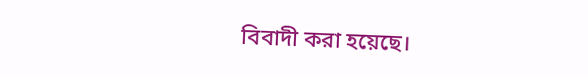বিবাদী করা হয়েছে।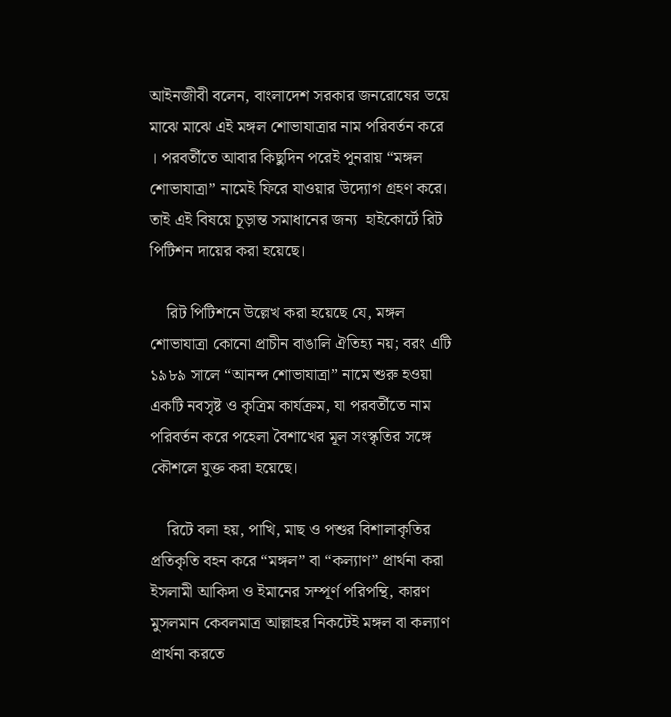আইনজীবী বলেন, বাংলাদেশ সরকার জনরোষের ভয়ে মাঝে মাঝে এই মঙ্গল শোভাযাত্রার নাম পরিবর্তন করে । পরবর্তীতে আবার কিছুদিন পরেই পুনরায় “মঙ্গল শোভাযাত্রা” নামেই ফিরে যাওয়ার উদ্যোগ গ্রহণ করে। তাই এই বিষয়ে চূড়ান্ত সমাধানের জন্য  হাইকোর্টে রিট পিটিশন দায়ের করা হয়েছে।

    রিট পিটিশনে উল্লেখ করা হয়েছে যে, মঙ্গল শোভাযাত্রা কোনো প্রাচীন বাঙালি ঐতিহ্য নয়; বরং এটি ১৯৮৯ সালে “আনন্দ শোভাযাত্রা” নামে শুরু হওয়া একটি নবসৃষ্ট ও কৃত্রিম কার্যক্রম, যা পরবর্তীতে নাম পরিবর্তন করে পহেলা বৈশাখের মূল সংস্কৃতির সঙ্গে কৌশলে যুক্ত করা হয়েছে।

    রিটে বলা হয়, পাখি, মাছ ও পশুর বিশালাকৃতির প্রতিকৃতি বহন করে “মঙ্গল” বা “কল্যাণ” প্রার্থনা করা ইসলামী আকিদা ও ইমানের সম্পূর্ণ পরিপন্থি, কারণ মুসলমান কেবলমাত্র আল্লাহর নিকটেই মঙ্গল বা কল্যাণ প্রার্থনা করতে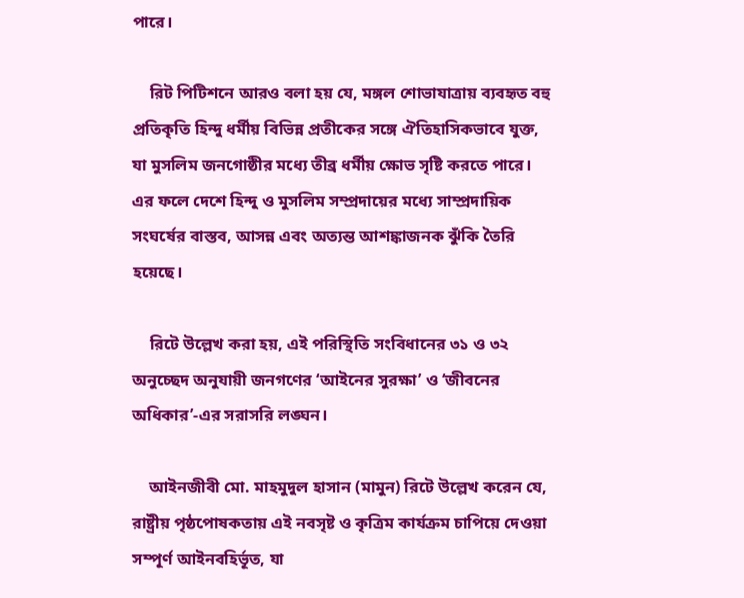পারে।

    রিট পিটিশনে আরও বলা হয় যে, মঙ্গল শোভাযাত্রায় ব্যবহৃত বহু প্রতিকৃতি হিন্দু ধর্মীয় বিভিন্ন প্রতীকের সঙ্গে ঐতিহাসিকভাবে যুক্ত, যা মুসলিম জনগোষ্ঠীর মধ্যে তীব্র ধর্মীয় ক্ষোভ সৃষ্টি করতে পারে। এর ফলে দেশে হিন্দু ও মুসলিম সম্প্রদায়ের মধ্যে সাম্প্রদায়িক সংঘর্ষের বাস্তব, আসন্ন এবং অত্যন্ত আশঙ্কাজনক ঝুঁকি তৈরি হয়েছে।

    রিটে উল্লেখ করা হয়, এই পরিস্থিতি সংবিধানের ৩১ ও ৩২ অনুচ্ছেদ অনুযায়ী জনগণের ‘আইনের সুরক্ষা’ ও ‘জীবনের অধিকার’-এর সরাসরি লঙ্ঘন।

    আইনজীবী মো. মাহমুদুল হাসান (মামুন) রিটে উল্লেখ করেন যে, রাষ্ট্রীয় পৃষ্ঠপোষকতায় এই নবসৃষ্ট ও কৃত্রিম কার্যক্রম চাপিয়ে দেওয়া সম্পূর্ণ আইনবহির্ভূত, যা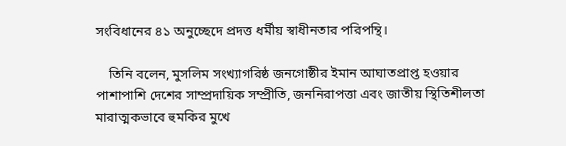সংবিধানের ৪১ অনুচ্ছেদে প্রদত্ত ধর্মীয় স্বাধীনতার পরিপন্থি।

    তিনি বলেন, মুসলিম সংখ্যাগরিষ্ঠ জনগোষ্ঠীর ইমান আঘাতপ্রাপ্ত হওয়ার পাশাপাশি দেশের সাম্প্রদায়িক সম্প্রীতি, জননিরাপত্তা এবং জাতীয় স্থিতিশীলতা মারাত্মকভাবে হুমকির মুখে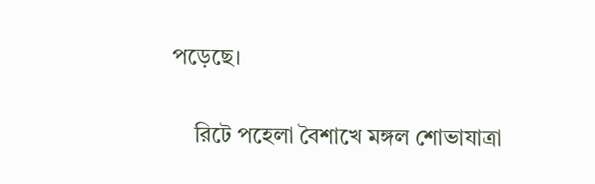পড়েছে।

    রিটে পহেলা বৈশাখে মঙ্গল শোভাযাত্রা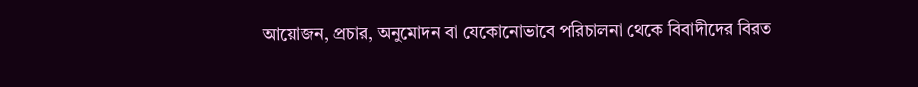আয়োজন, প্রচার, অনুমোদন বা যেকোনোভাবে পরিচালনা থেকে বিবাদীদের বিরত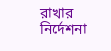রাখার নির্দেশনা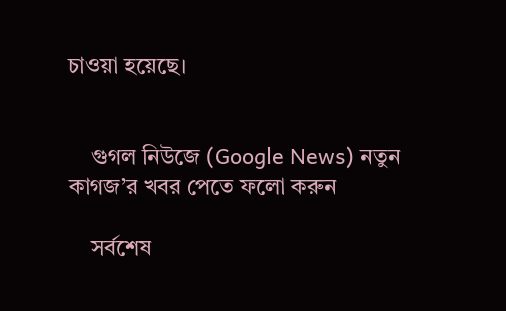চাওয়া হয়েছে।


    গুগল নিউজে (Google News) নতুন কাগজ’র খবর পেতে ফলো করুন

    সর্বশেষ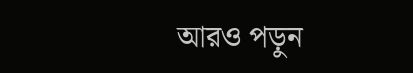আরও পড়ুন